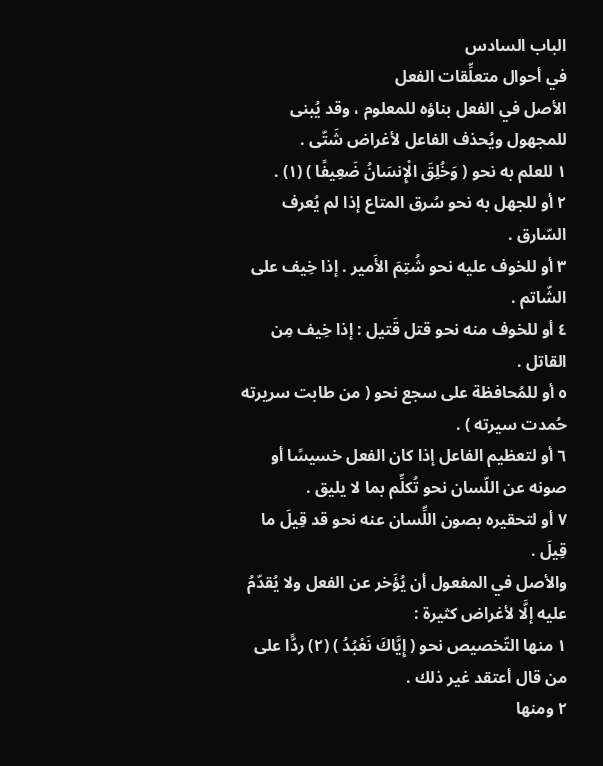الباب السادس
في أحوال متعلِّقات الفعل
الأصل في الفعل بناؤه للمعلوم ، وقد يُبنى للمجهول ويُحذف الفاعل لأغراض شَتّى .
١ للعلم به نحو ( وَخُلِقَ الْإِنسَانُ ضَعِيفًا ) (١) .
٢ أو للجهل به نحو سُرق المتاع إذا لم يُعرف السّارق .
٣ أو للخوف عليه نحو شُتِمَ الأَمير . إذا خِيف على الشّاتم .
٤ أو للخوف منه نحو قتل قَتيل : إذا خِيف مِن القاتل .
٥ أو للمُحافظة على سجع نحو ( من طابت سريرته حُمدت سيرته ) .
٦ أو لتعظيم الفاعل إذا كان الفعل خسيسًا أو صونه عن اللّسان نحو تُكلِّم بما لا يليق .
٧ أو لتحقيره بصون اللِّسان عنه نحو قد قِيلَ ما قِيلَ .
والأصل في المفعول أن يُؤَخر عن الفعل ولا يُقدّمُ عليه إلَّا لأغراض كثيرة :
١ منها التّخصيص نحو ( إِيَّاكَ نَعْبُدُ ) (٢) ردًّا على من قال أعتقد غير ذلك .
٢ ومنها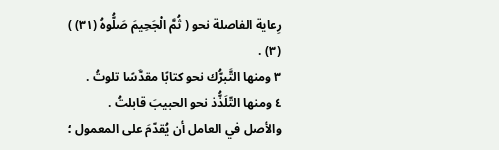رِعاية الفاصلة نحو ( ثُمَّ الْجَحِيمَ صَلُّوهُ (٣١) ) (٣) .
٣ ومنها التَّبرُّك نحو كتابًا مقدَّسًا تلوتُ .
٤ ومنها التّلَذُّذ نحو الحبيبَ قابلتُ .
والأصل في العامل أن يُقدّمَ على المعمول ؛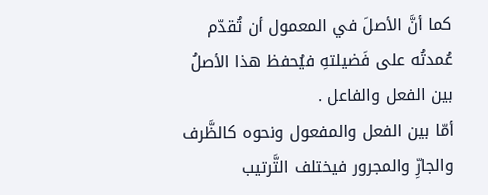كما أنَّ الأصلَ في المعمول أن تُقدّم عُمدتُه على فَضيلتهِ فيُحفظ هذا الأصلُ بين الفعل والفاعل .
أمّا بين الفعل والمفعول ونحوه كالظَّرف والجارِّ والمجرور فيختلف التَّرتيب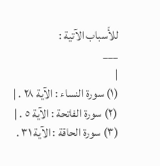للأَسباب الآتية :
___
|
(١) سورة النساء : الآية ٢٨ . |
(٢) سورة الفاتحة : الآية ٥ . |
(٣) سورة الحاقة : الآية ٣١ .